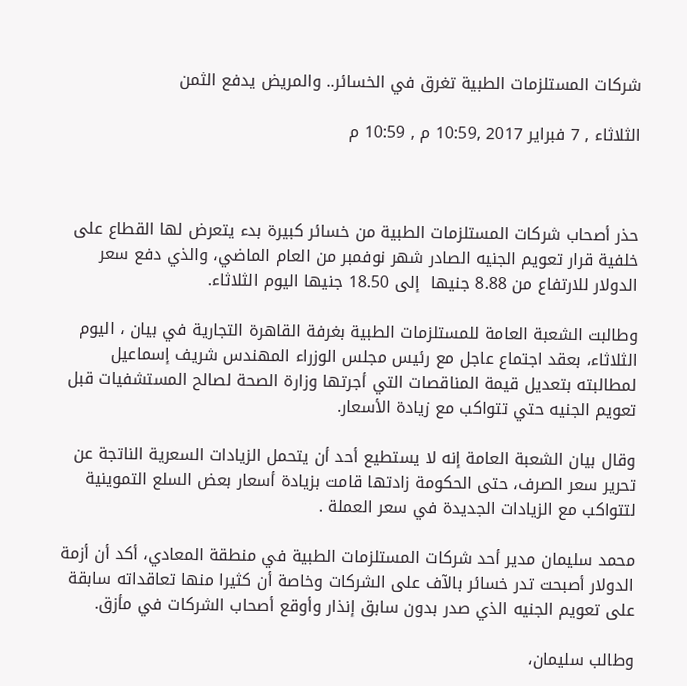شركات المستلزمات الطبية تغرق في الخسائر.. والمريض يدفع الثمن

الثلاثاء , 7 فبراير 2017 ,10:59 م , 10:59 م



حذر أصحاب شركات المستلزمات الطبية من خسائر كبيرة بدء يتعرض لها القطاع على خلفية قرار تعويم الجنيه الصادر شهر نوفمبر من العام الماضي، والذي دفع سعر الدولار للارتفاع من 8.88 جنيها  إلى 18.50 جنيها اليوم الثلاثاء.

وطالبت الشعبة العامة للمستلزمات الطبية بغرفة القاهرة التجارية في بيان ، اليوم الثلاثاء، بعقد اجتماع عاجل مع رئيس مجلس الوزراء المهندس شريف إسماعيل لمطالبته بتعديل قيمة المناقصات التي أجرتها وزارة الصحة لصالح المستشفيات قبل تعويم الجنيه حتي تتواكب مع زيادة الأسعار.

وقال بيان الشعبة العامة إنه لا يستطيع أحد أن يتحمل الزيادات السعرية الناتجة عن تحرير سعر الصرف، حتى الحكومة زادتها قامت بزيادة أسعار بعض السلع التموينية لتتواكب مع الزيادات الجديدة في سعر العملة .

محمد سليمان مدير أحد شركات المستلزمات الطبية في منطقة المعادي، أكد أن أزمة الدولار أصبحت تدر خسائر بالآف على الشركات وخاصة أن كثيرا منها تعاقداته سابقة على تعويم الجنيه الذي صدر بدون سابق إنذار وأوقع أصحاب الشركات في مأزق.

وطالب سليمان،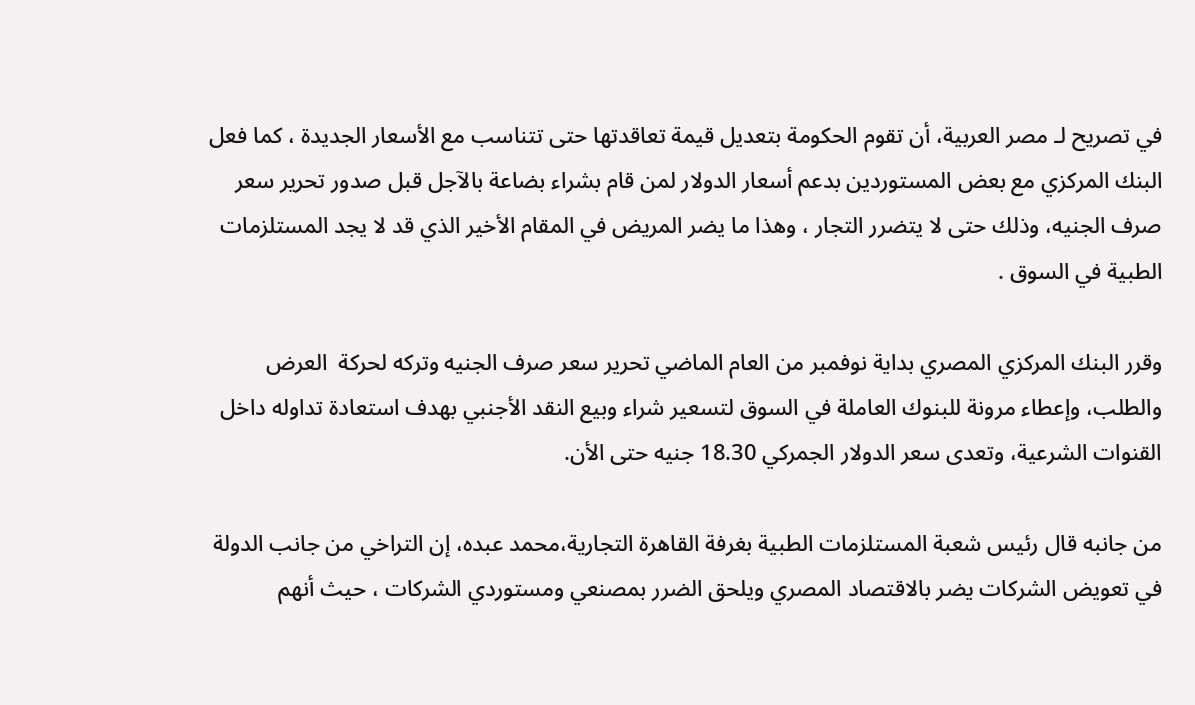في تصريح لـ مصر العربية، أن تقوم الحكومة بتعديل قيمة تعاقدتها حتى تتناسب مع الأسعار الجديدة ، كما فعل البنك المركزي مع بعض المستوردين بدعم أسعار الدولار لمن قام بشراء بضاعة بالآجل قبل صدور تحرير سعر صرف الجنيه، وذلك حتى لا يتضرر التجار ، وهذا ما يضر المريض في المقام الأخير الذي قد لا يجد المستلزمات الطبية في السوق .

وقرر البنك المركزي المصري بداية نوفمبر من العام الماضي تحرير سعر صرف الجنيه وتركه لحركة  العرض والطلب، وإعطاء مرونة للبنوك العاملة في السوق لتسعير شراء وبيع النقد الأجنبي بهدف استعادة تداوله داخل القنوات الشرعية، وتعدى سعر الدولار الجمركي 18.30 جنيه حتى الأن.

من جانبه قال رئيس شعبة المستلزمات الطبية بغرفة القاهرة التجارية،محمد عبده، إن التراخي من جانب الدولة في تعويض الشركات يضر بالاقتصاد المصري ويلحق الضرر بمصنعي ومستوردي الشركات ، حيث أنهم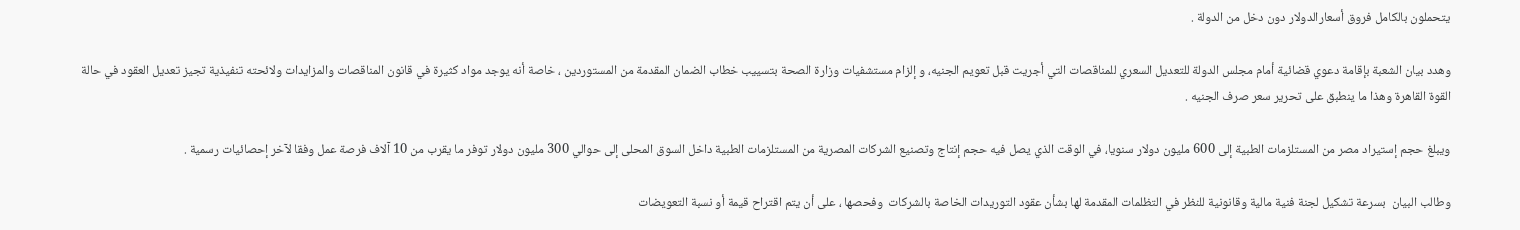يتحملون بالكامل فروق أسعارالدولار دون دخل من الدولة .

وهدد بيان الشعبة بإقامة دعوي قضائية أمام مجلس الدولة للتعديل السعري للمناقصات التي أجريت قبل تعويم الجنيه، و إلزام مستشفيات وزارة الصحة بتسييب خطاب الضمان المقدمة من المستوردين ، خاصة أنه يوجد مواد كثيرة في قانون المناقصات والمزايدات ولائحته تنفيذية تجيز تعديل العقود في حالة القوة القاهرة وهذا ما ينطبق على تحرير سعر صرف الجنيه .

ويبلغ حجم إستيراد مصر من المستلزمات الطبية إلى 600 مليون دولار سنويا، في الوقت الذي يصل فيه حجم إنتاج وتصنيع الشركات المصرية من المستلزمات الطبية داخل السوق المحلى إلى حوالي 300 مليون دولار توفر ما يقرب من 10 آلاف فرصة عمل وفقا لآخر إحصائيات رسمية .

وطالب البيان  بسرعة تشكيل لجنة فنية مالية وقانونية للنظر في التظلمات المقدمة لها بشأن عقود التوريدات الخاصة بالشركات  وفحصها ، على أن يتم اقتراح قيمة أو نسبة التعويضات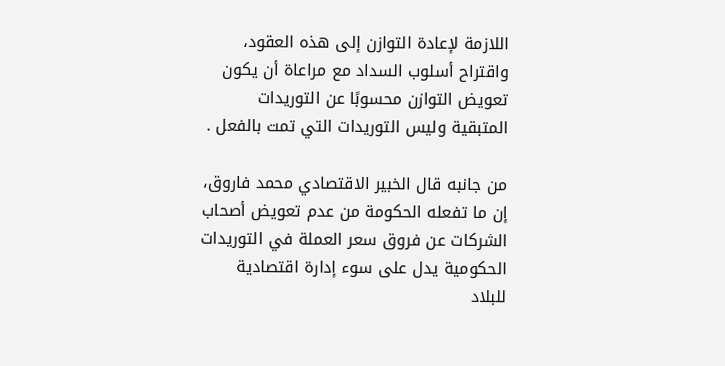اللازمة لإعادة التوازن إلى هذه العقود، واقتراح أسلوب السداد مع مراعاة أن يكون تعويض التوازن محسوبًا عن التوريدات المتبقية وليس التوريدات التي تمت بالفعل .

من جانبه قال الخبير الاقتصادي محمد فاروق، إن ما تفعله الحكومة من عدم تعويض أصحاب الشركات عن فروق سعر العملة في التوريدات الحكومية يدل على سوء إدارة اقتصادية للبلاد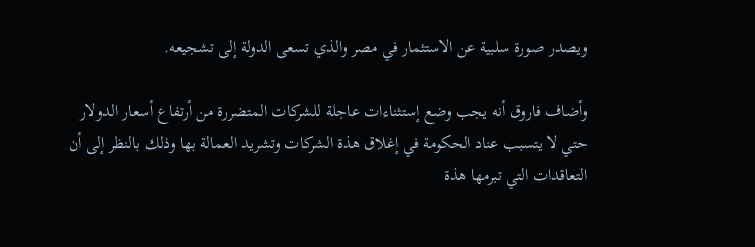ويصدر صورة سلبية عن الاستثمار في مصر والذي تسعى الدولة إلى تشجيعه.

وأضاف فاروق أنه يجب وضع إستثناءات عاجلة للشركات المتضررة من أرتفاع أسعار الدولار حتي لا يتسبب عناد الحكومة في إغلاق هذة الشركات وتشريد العمالة بها وذلك بالنظر إلى أن التعاقدات التي تبرمها هذة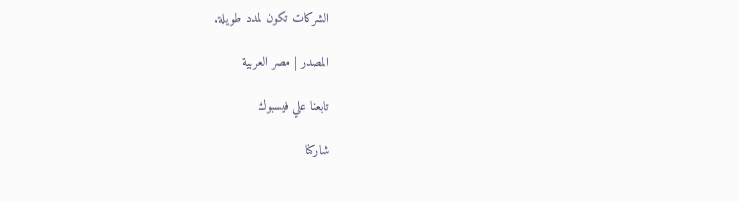الشركات تكون لمدد طويلة.

المصدر | مصر العربية

تابعنا علي فيسبوك

شاركنا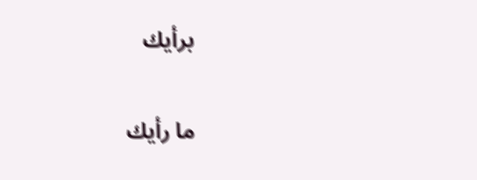برأيك

ما رأيك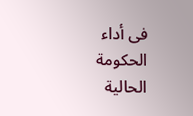فى أداء الحكومة الحالية